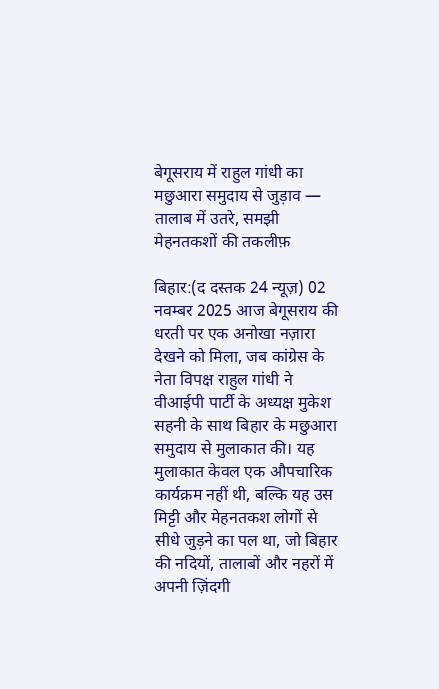बेगूसराय में राहुल गांधी का मछुआरा समुदाय से जुड़ाव — तालाब में उतरे, समझी मेहनतकशों की तकलीफ़

बिहार:(द दस्तक 24 न्यूज़) 02 नवम्बर 2025 आज बेगूसराय की धरती पर एक अनोखा नज़ारा देखने को मिला, जब कांग्रेस के नेता विपक्ष राहुल गांधी ने वीआईपी पार्टी के अध्यक्ष मुकेश सहनी के साथ बिहार के मछुआरा समुदाय से मुलाकात की। यह मुलाकात केवल एक औपचारिक कार्यक्रम नहीं थी, बल्कि यह उस मिट्टी और मेहनतकश लोगों से सीधे जुड़ने का पल था, जो बिहार की नदियों, तालाबों और नहरों में अपनी ज़िंदगी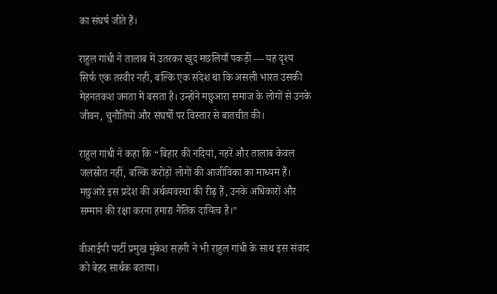का संघर्ष जीते हैं।

राहुल गांधी ने तालाब में उतरकर खुद मछलियाँ पकड़ीं — यह दृश्य सिर्फ एक तस्वीर नहीं, बल्कि एक संदेश था कि असली भारत उसकी मेहनतकश जनता में बसता है। उन्होंने मछुआरा समाज के लोगों से उनके जीवन, चुनौतियों और संघर्षों पर विस्तार से बातचीत की।

राहुल गांधी ने कहा कि “बिहार की नदियां, नहरें और तालाब केवल जलस्रोत नहीं, बल्कि करोड़ों लोगों की आजीविका का माध्यम हैं। मछुआरे इस प्रदेश की अर्थव्यवस्था की रीढ़ हैं, उनके अधिकारों और सम्मान की रक्षा करना हमारा नैतिक दायित्व है।”

वीआईपी पार्टी प्रमुख मुकेश सहनी ने भी राहुल गांधी के साथ इस संवाद को बेहद सार्थक बताया।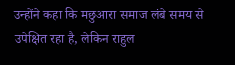उन्होंने कहा कि मछुआरा समाज लंबे समय से उपेक्षित रहा है, लेकिन राहुल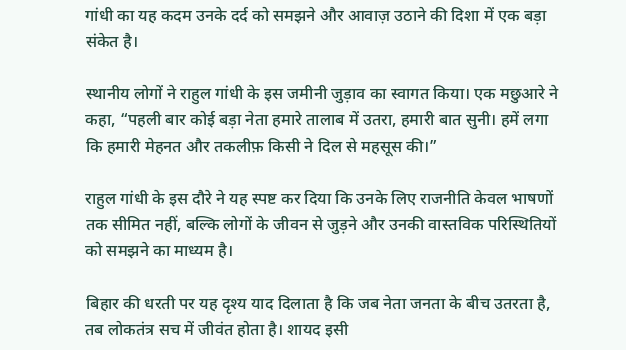गांधी का यह कदम उनके दर्द को समझने और आवाज़ उठाने की दिशा में एक बड़ा संकेत है।

स्थानीय लोगों ने राहुल गांधी के इस जमीनी जुड़ाव का स्वागत किया। एक मछुआरे ने कहा, “पहली बार कोई बड़ा नेता हमारे तालाब में उतरा, हमारी बात सुनी। हमें लगा कि हमारी मेहनत और तकलीफ़ किसी ने दिल से महसूस की।”

राहुल गांधी के इस दौरे ने यह स्पष्ट कर दिया कि उनके लिए राजनीति केवल भाषणों तक सीमित नहीं, बल्कि लोगों के जीवन से जुड़ने और उनकी वास्तविक परिस्थितियों को समझने का माध्यम है।

बिहार की धरती पर यह दृश्य याद दिलाता है कि जब नेता जनता के बीच उतरता है, तब लोकतंत्र सच में जीवंत होता है। शायद इसी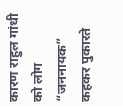कारण राहुल गांधी को लोग “जननायक” कहकर पुकारते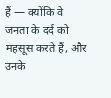हैं — क्योंकि वे जनता के दर्द को महसूस करते हैं, और उनके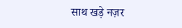साथ खड़े नज़र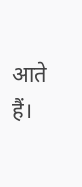आते हैं।